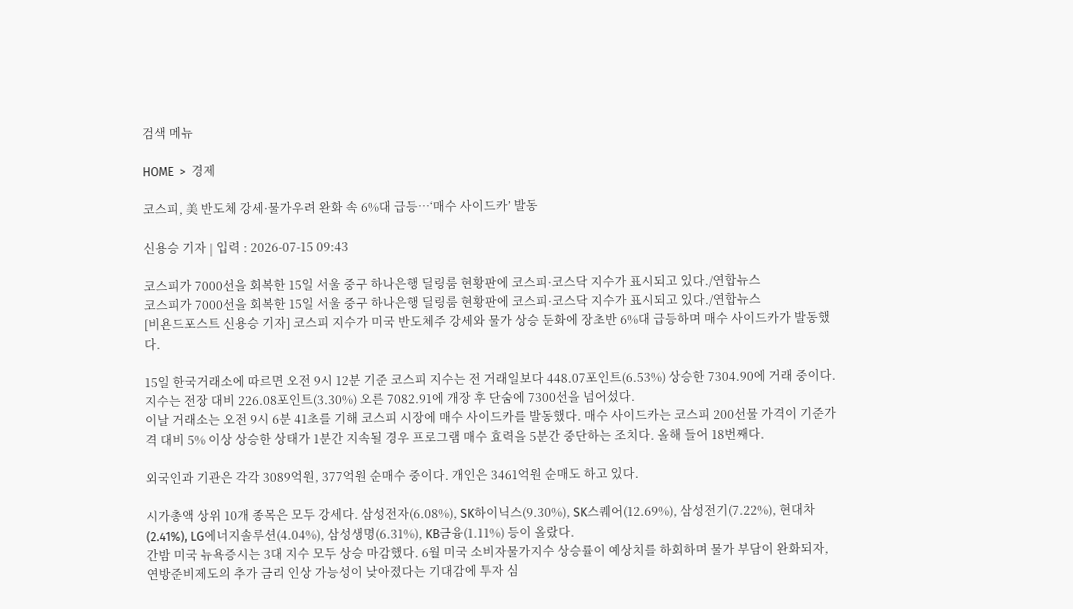검색 메뉴

HOME  >  경제

코스피, 美 반도체 강세·물가우려 완화 속 6%대 급등…‘매수 사이드카’ 발동

신용승 기자 | 입력 : 2026-07-15 09:43

코스피가 7000선을 회복한 15일 서울 중구 하나은행 딜링룸 현황판에 코스피·코스닥 지수가 표시되고 있다./연합뉴스
코스피가 7000선을 회복한 15일 서울 중구 하나은행 딜링룸 현황판에 코스피·코스닥 지수가 표시되고 있다./연합뉴스
[비욘드포스트 신용승 기자] 코스피 지수가 미국 반도체주 강세와 물가 상승 둔화에 장초반 6%대 급등하며 매수 사이드카가 발동했다.

15일 한국거래소에 따르면 오전 9시 12분 기준 코스피 지수는 전 거래일보다 448.07포인트(6.53%) 상승한 7304.90에 거래 중이다. 지수는 전장 대비 226.08포인트(3.30%) 오른 7082.91에 개장 후 단숨에 7300선을 넘어섰다.
이날 거래소는 오전 9시 6분 41초를 기해 코스피 시장에 매수 사이드카를 발동했다. 매수 사이드카는 코스피 200선물 가격이 기준가격 대비 5% 이상 상승한 상태가 1분간 지속될 경우 프로그램 매수 효력을 5분간 중단하는 조치다. 올해 들어 18번째다.

외국인과 기관은 각각 3089억원, 377억원 순매수 중이다. 개인은 3461억원 순매도 하고 있다.

시가총액 상위 10개 종목은 모두 강세다. 삼성전자(6.08%), SK하이닉스(9.30%), SK스퀘어(12.69%), 삼성전기(7.22%), 현대차(2.41%), LG에너지솔루션(4.04%), 삼성생명(6.31%), KB금융(1.11%) 등이 올랐다.
간밤 미국 뉴욕증시는 3대 지수 모두 상승 마감했다. 6월 미국 소비자물가지수 상승률이 예상치를 하회하며 물가 부담이 완화되자, 연방준비제도의 추가 금리 인상 가능성이 낮아졌다는 기대감에 투자 심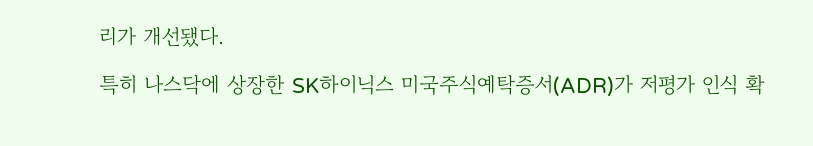리가 개선됐다.

특히 나스닥에 상장한 SK하이닉스 미국주식예탁증서(ADR)가 저평가 인식 확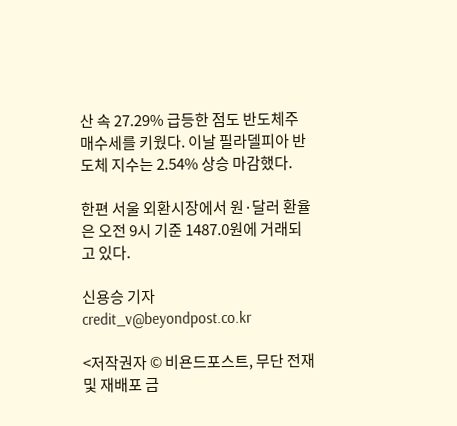산 속 27.29% 급등한 점도 반도체주 매수세를 키웠다. 이날 필라델피아 반도체 지수는 2.54% 상승 마감했다.

한편 서울 외환시장에서 원·달러 환율은 오전 9시 기준 1487.0원에 거래되고 있다.

신용승 기자 credit_v@beyondpost.co.kr

<저작권자 © 비욘드포스트, 무단 전재 및 재배포 금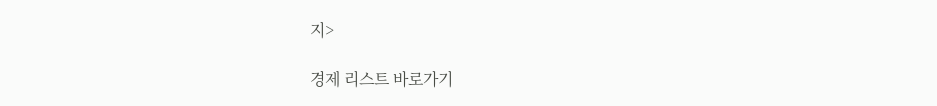지>

경제 리스트 바로가기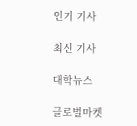인기 기사

최신 기사

대학뉴스

글로벌마켓